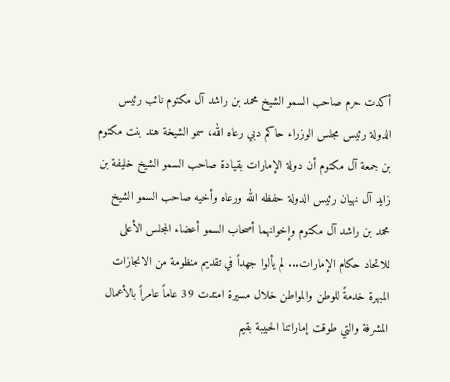أكدت حرم صاحب السمو الشيخ محمد بن راشد آل مكتوم نائب رئيس الدولة رئيس مجلس الوزراء حاكم دبي رعاه الله، سمو الشيخة هند بنت مكتوم بن جمعة آل مكتوم أن دولة الإمارات بقيادة صاحب السمو الشيخ خليفة بن زايد آل نهيان رئيس الدولة حفظه الله ورعاه وأخيه صاحب السمو الشيخ محمد بن راشد آل مكتوم وإخوانهما أصحاب السمو أعضاء المجلس الأعلى للاتحاد حكام الإمارات... لم يألوا جهداً في تقديم منظومة من الانجازات المبهرة خدمةً للوطن والمواطن خلال مسيرة امتدت 39 عاماً عامراً بالأعمال المشرفة والتي طوقت إماراتنا الحبيبة بقيم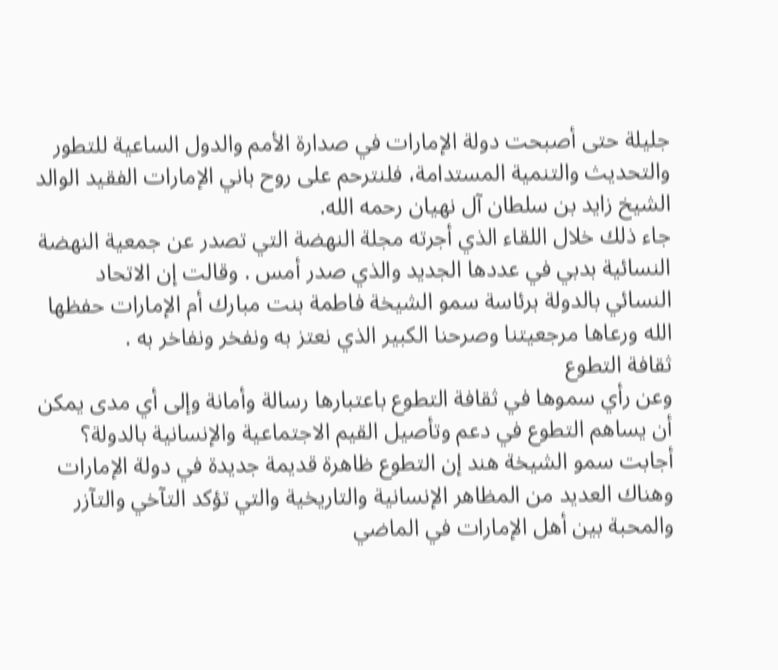جليلة حتى أصبحت دولة الإمارات في صدارة الأمم والدول الساعية للتطور والتحديث والتنمية المستدامة، فلنترحم على روح باني الإمارات الفقيد الوالد الشيخ زايد بن سلطان آل نهيان رحمه الله.
جاء ذلك خلال اللقاء الذي أجرته مجلة النهضة التي تصدر عن جمعية النهضة النسائية بدبي في عددها الجديد والذي صدر أمس . وقالت إن الاتحاد النسائي بالدولة برئاسة سمو الشيخة فاطمة بنت مبارك أم الإمارات حفظها الله ورعاها مرجعيتنا وصرحنا الكبير الذي نعتز به ونفخر ونفاخر به .
ثقافة التطوع
وعن رأي سموها في ثقافة التطوع باعتبارها رسالة وأمانة وإلى أي مدى يمكن أن يساهم التطوع في دعم وتأصيل القيم الاجتماعية والإنسانية بالدولة؟
أجابت سمو الشيخة هند إن التطوع ظاهرة قديمة جديدة في دولة الإمارات وهناك العديد من المظاهر الإنسانية والتاريخية والتي تؤكد التآخي والتآزر والمحبة بين أهل الإمارات في الماضي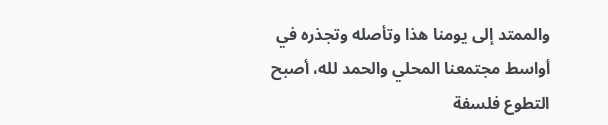والممتد إلى يومنا هذا وتأصله وتجذره في أواسط مجتمعنا المحلي والحمد لله، أصبح التطوع فلسفة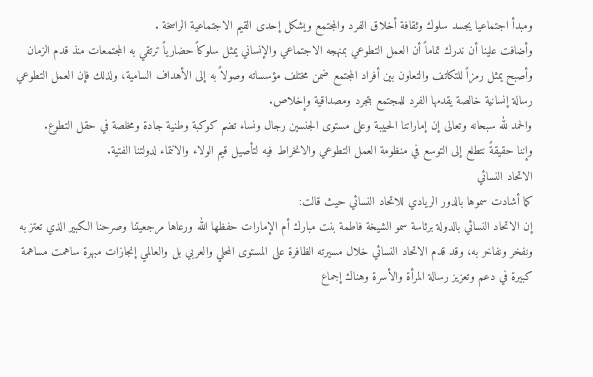ومبدأ اجتماعيا يجسد سلوك وثقافة أخلاق الفرد والمجتمع ويشكل إحدى القيم الاجتماعية الراسخة .
وأضافت علينا أن ندرك تماماً أن العمل التطوعي بمنهجه الاجتماعي والإنساني يمثل سلوكاً حضارياً ترتقي به المجتمعات منذ قدم الزمان وأصبح يمثل رمزاً للتكاتف والتعاون بين أفراد المجتمع ضمن مختلف مؤسساته وصولاً به إلى الأهداف السامية، ولذلك فإن العمل التطوعي رسالة إنسانية خالصة يقدمها الفرد للمجتمع بتجرد ومصداقية وإخلاص.
والحمد لله سبحانه وتعالى إن إماراتنا الحبيبة وعلى مستوى الجنسين رجال ونساء تضم كوكبة وطنية جادة ومخلصة في حقل التطوع.
وإننا حقيقةً نتطلع إلى التوسع في منظومة العمل التطوعي والانخراط فيه لتأصيل قيم الولاء والانتماء لدولتنا الفتية.
الاتحاد النسائي
كما أشادت سموها بالدور الريادي للاتحاد النسائي حيث قالت:
إن الاتحاد النسائي بالدولة برئاسة سمو الشيخة فاطمة بنت مبارك أم الإمارات حفظها الله ورعاها مرجعيتنا وصرحنا الكبير الذي تعتز به ونفخر ونفاخر به، وقد قدم الاتحاد النسائي خلال مسيرته الظافرة على المستوى المحلي والعربي بل والعالمي إنجازات مبهرة ساهمت مساهمة كبيرة في دعم وتعزيز رسالة المرأة والأسرة وهناك إجماع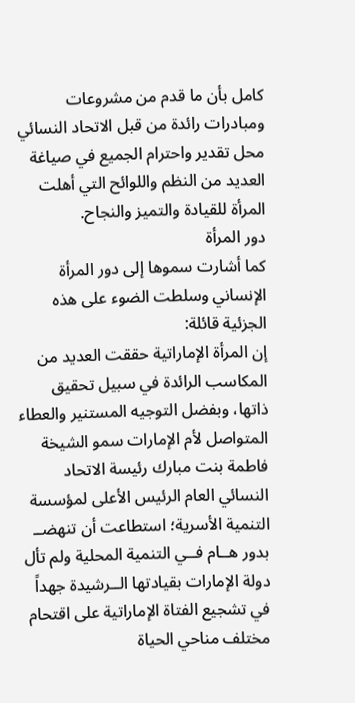كامل بأن ما قدم من مشروعات ومبادرات رائدة من قبل الاتحاد النسائي محل تقدير واحترام الجميع في صياغة العديد من النظم واللوائح التي أهلت المرأة للقيادة والتميز والنجاح.
دور المرأة
كما أشارت سموها إلى دور المرأة الإنساني وسلطت الضوء على هذه الجزئية قائلة:
إن المرأة الإماراتية حققت العديد من المكاسب الرائدة في سبيل تحقيق ذاتها، وبفضل التوجيه المستنير والعطاء المتواصل لأم الإمارات سمو الشيخة فاطمة بنت مبارك رئيسة الاتحاد النسائي العام الرئيس الأعلى لمؤسسة التنمية الأسرية؛ استطاعت أن تنهضــ بدور هــام فــي التنمية المحلية ولم تأل دولة الإمارات بقيادتها الــرشيدة جهداً في تشجيع الفتاة الإماراتية على اقتحام مختلف مناحي الحياة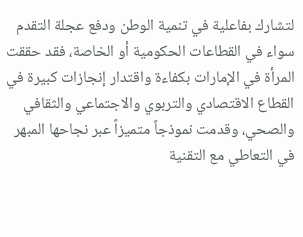لتشارك بفاعلية في تنمية الوطن ودفع عجلة التقدم سواء في القطاعات الحكومية أو الخاصة، فقد حققت المرأة في الإمارات بكفاءة واقتدار إنجازات كبيرة في القطاع الاقتصادي والتربوي والاجتماعي والثقافي والصحي، وقدمت نموذجاً متميزاً عبر نجاحها المبهر في التعاطي مع التقنية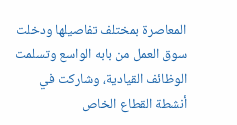المعاصرة بمختلف تفاصيلها ودخلت سوق العمل من بابه الواسع وتسلمت الوظائف القيادية، وشاركت في أنشطة القطاع الخاص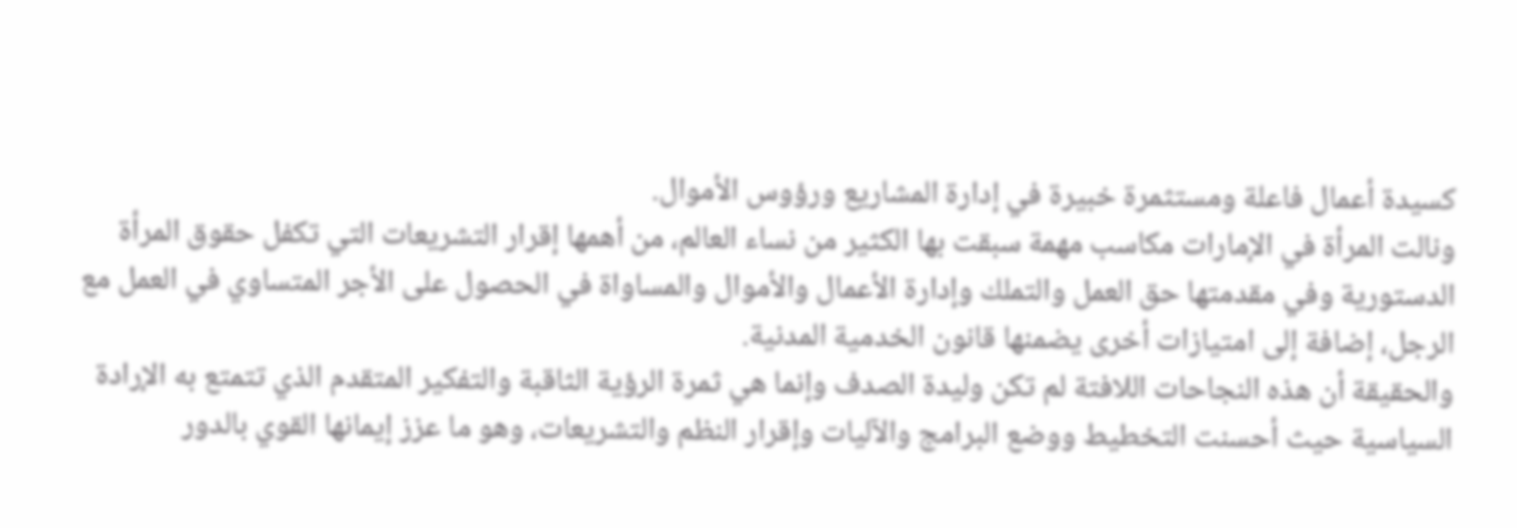كسيدة أعمال فاعلة ومستثمرة خبيرة في إدارة المشاريع ورؤوس الأموال.
ونالت المرأة في الإمارات مكاسب مهمة سبقت بها الكثير من نساء العالم، من أهمها إقرار التشريعات التي تكفل حقوق المرأة الدستورية وفي مقدمتها حق العمل والتملك وإدارة الأعمال والأموال والمساواة في الحصول على الأجر المتساوي في العمل مع الرجل، إضافة إلى امتيازات أخرى يضمنها قانون الخدمية المدنية.
والحقيقة أن هذه النجاحات اللافتة لم تكن وليدة الصدف وإنما هي ثمرة الرؤية الثاقبة والتفكير المتقدم الذي تتمتع به الإرادة السياسية حيث أحسنت التخطيط ووضع البرامج والآليات وإقرار النظم والتشريعات، وهو ما عزز إيمانها القوي بالدور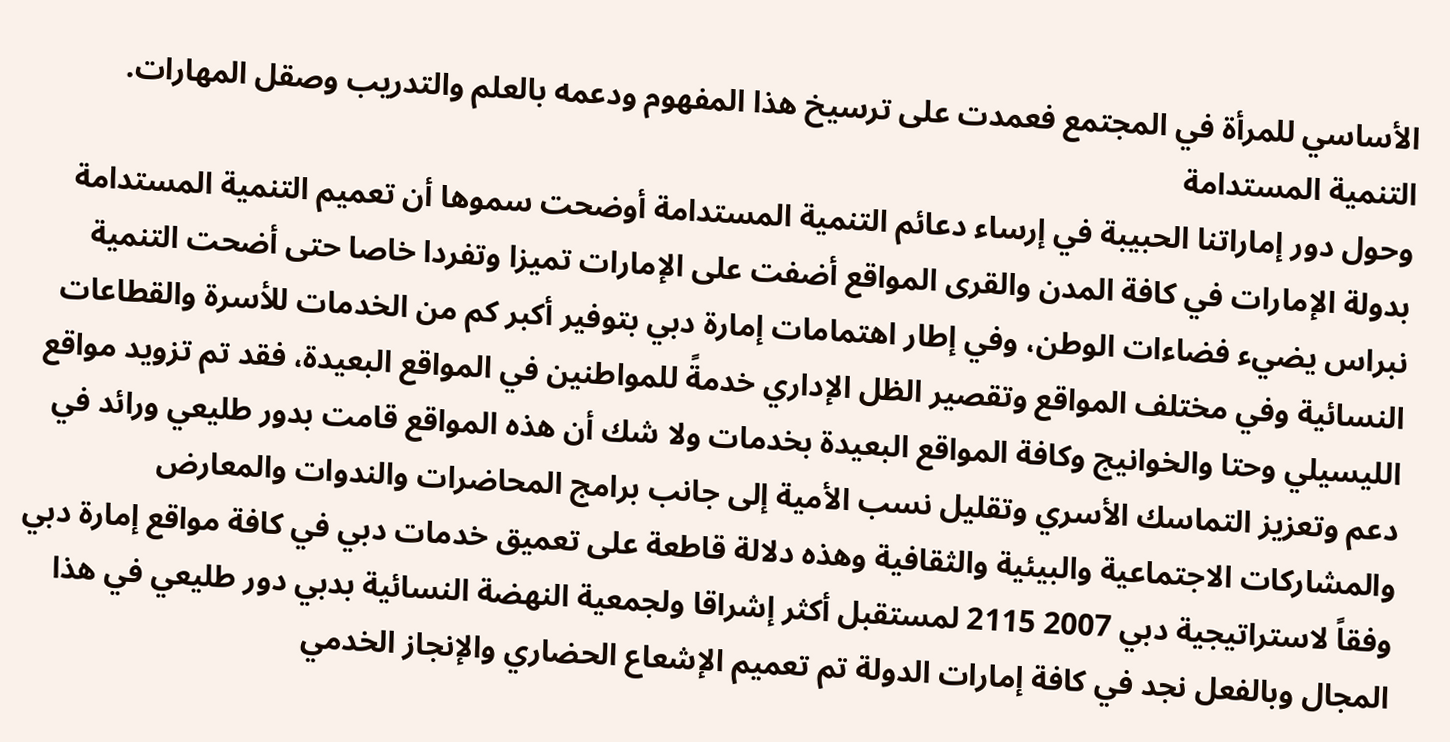الأساسي للمرأة في المجتمع فعمدت على ترسيخ هذا المفهوم ودعمه بالعلم والتدريب وصقل المهارات.
التنمية المستدامة
وحول دور إماراتنا الحبيبة في إرساء دعائم التنمية المستدامة أوضحت سموها أن تعميم التنمية المستدامة بدولة الإمارات في كافة المدن والقرى المواقع أضفت على الإمارات تميزا وتفردا خاصا حتى أضحت التنمية نبراس يضيء فضاءات الوطن، وفي إطار اهتمامات إمارة دبي بتوفير أكبر كم من الخدمات للأسرة والقطاعات النسائية وفي مختلف المواقع وتقصير الظل الإداري خدمةً للمواطنين في المواقع البعيدة، فقد تم تزويد مواقع الليسيلي وحتا والخوانيج وكافة المواقع البعيدة بخدمات ولا شك أن هذه المواقع قامت بدور طليعي ورائد في دعم وتعزيز التماسك الأسري وتقليل نسب الأمية إلى جانب برامج المحاضرات والندوات والمعارض والمشاركات الاجتماعية والبيئية والثقافية وهذه دلالة قاطعة على تعميق خدمات دبي في كافة مواقع إمارة دبي وفقاً لاستراتيجية دبي 2007 2115 لمستقبل أكثر إشراقا ولجمعية النهضة النسائية بدبي دور طليعي في هذا المجال وبالفعل نجد في كافة إمارات الدولة تم تعميم الإشعاع الحضاري والإنجاز الخدمي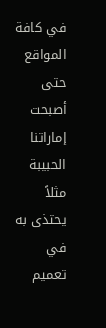في كافة المواقع حتى أصبحت إماراتنا الحبيبة مثلاً يحتذى به في تعميم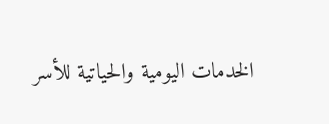الخدمات اليومية والحياتية للأسر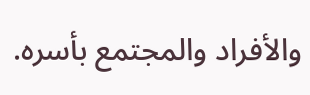والأفراد والمجتمع بأسره.